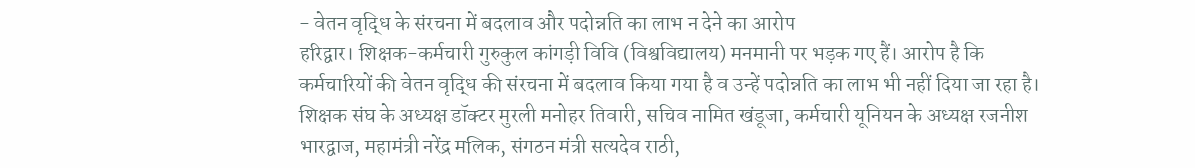- वेतन वृद्धि के संरचना में बदलाव और पदोन्नति का लाभ न देने का आरोप
हरिद्वार। शिक्षक-कर्मचारी गुरुकुल कांगड़ी विवि (विश्वविद्यालय) मनमानी पर भड़क गए हैं। आरोप है कि कर्मचारियों की वेतन वृद्धि की संरचना में बदलाव किया गया है व उन्हें पदोन्नति का लाभ भी नहीं दिया जा रहा है। शिक्षक संघ के अध्यक्ष डॉक्टर मुरली मनोहर तिवारी, सचिव नामित खंडूजा, कर्मचारी यूनियन के अध्यक्ष रजनीश भारद्वाज, महामंत्री नरेंद्र मलिक, संगठन मंत्री सत्यदेव राठी,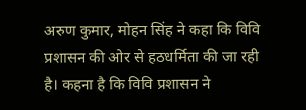अरुण कुमार, मोहन सिंह ने कहा कि विवि प्रशासन की ओर से हठधर्मिता की जा रही है। कहना है कि विवि प्रशासन ने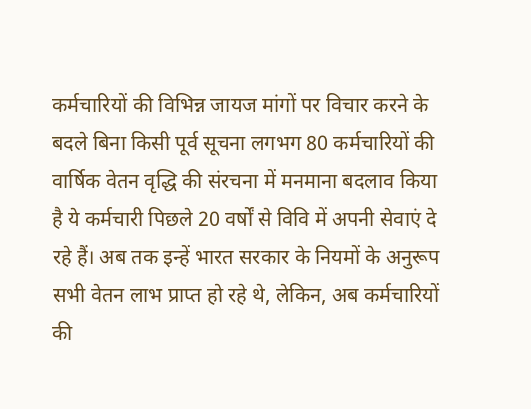कर्मचारियों की विभिन्न जायज मांगों पर विचार करने के बदले बिना किसी पूर्व सूचना लगभग 80 कर्मचारियों की वार्षिक वेतन वृद्धि की संरचना में मनमाना बदलाव किया है ये कर्मचारी पिछले 20 वर्षों से विवि में अपनी सेवाएं दे रहे हैं। अब तक इन्हें भारत सरकार के नियमों के अनुरूप सभी वेतन लाभ प्राप्त हो रहे थे, लेकिन, अब कर्मचारियों की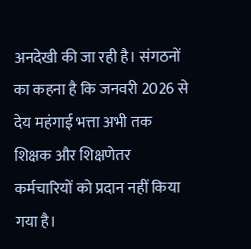अनदेखी की जा रही है। संगठनों का कहना है कि जनवरी 2026 से देय महंगाई भत्ता अभी तक शिक्षक और शिक्षणेतर कर्मचारियों को प्रदान नहीं किया गया है।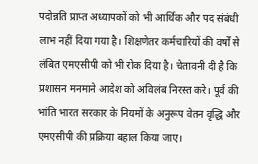पदोन्नति प्राप्त अध्यापकों को भी आर्थिक और पद संबंधी लाभ नहीं दिया गया है। शिक्षणेतर कर्मचारियों की वर्षों से लंबित एमएसीपी को भी रोक दिया है। चेतावनी दी है कि प्रशासन मनमाने आदेश को अविलंब निरस्त करे। पूर्व की भांति भारत सरकार के नियमों के अनुरूप वेतन वृद्धि और एमएसीपी की प्रक्रिया बहाल किया जाए।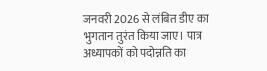जनवरी 2026 से लंबित डीए का भुगतान तुरंत किया जाए। पात्र अध्यापकों को पदोन्नति का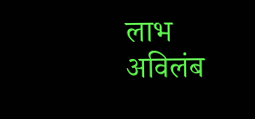लाभ अविलंब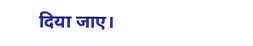दिया जाए।